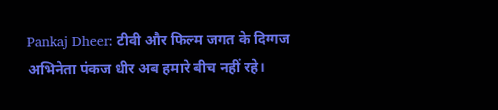Pankaj Dheer: टीवी और फिल्म जगत के दिग्गज अभिनेता पंकज धीर अब हमारे बीच नहीं रहे।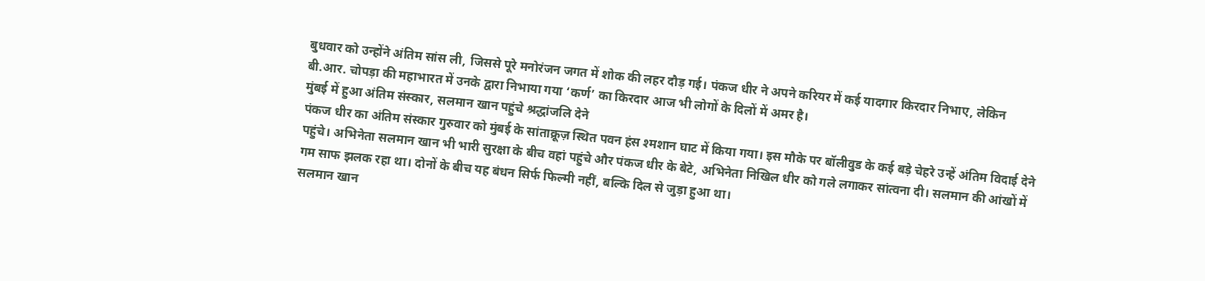बुधवार को उन्होंने अंतिम सांस ली, जिससे पूरे मनोरंजन जगत में शोक की लहर दौड़ गई। पंकज धीर ने अपने करियर में कई यादगार किरदार निभाए, लेकिन बी.आर. चोपड़ा की महाभारत में उनके द्वारा निभाया गया ‘कर्ण’ का किरदार आज भी लोगों के दिलों में अमर है।
मुंबई में हुआ अंतिम संस्कार, सलमान खान पहुंचे श्रद्धांजलि देने
पंकज धीर का अंतिम संस्कार गुरुवार को मुंबई के सांताक्रूज़ स्थित पवन हंस श्मशान घाट में किया गया। इस मौके पर बॉलीवुड के कई बड़े चेहरे उन्हें अंतिम विदाई देने पहुंचे। अभिनेता सलमान खान भी भारी सुरक्षा के बीच वहां पहुंचे और पंकज धीर के बेटे, अभिनेता निखिल धीर को गले लगाकर सांत्वना दी। सलमान की आंखों में गम साफ झलक रहा था। दोनों के बीच यह बंधन सिर्फ फिल्मी नहीं, बल्कि दिल से जुड़ा हुआ था।
सलमान खान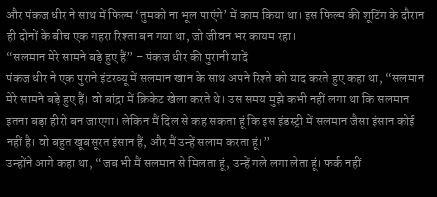और पंकज धीर ने साथ में फिल्म ‘तुमको ना भूल पाएंगे’ में काम किया था। इस फिल्म की शूटिंग के दौरान ही दोनों के बीच एक गहरा रिश्ता बन गया था, जो जीवन भर कायम रहा।
“सलमान मेरे सामने बड़े हुए हैं” – पंकज धीर की पुरानी यादें
पंकज धीर ने एक पुराने इंटरव्यू में सलमान खान के साथ अपने रिश्ते को याद करते हुए कहा था, “सलमान मेरे सामने बड़े हुए हैं। वो बांद्रा में क्रिकेट खेला करते थे। उस समय मुझे कभी नहीं लगा था कि सलमान इतना बड़ा हीरो बन जाएगा। लेकिन मैं दिल से कह सकता हूं कि इस इंडस्ट्री में सलमान जैसा इंसान कोई नहीं है। वो बहुत खूबसूरत इंसान हैं, और मैं उन्हें सलाम करता हूं।”
उन्होंने आगे कहा था, “जब भी मैं सलमान से मिलता हूं, उन्हें गले लगा लेता हूं। फर्क नहीं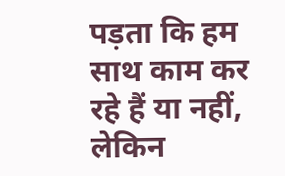पड़ता कि हम साथ काम कर रहे हैं या नहीं, लेकिन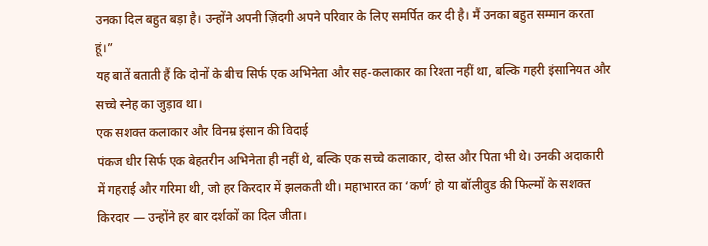उनका दिल बहुत बड़ा है। उन्होंने अपनी ज़िंदगी अपने परिवार के लिए समर्पित कर दी है। मैं उनका बहुत सम्मान करता हूं।”
यह बातें बताती हैं कि दोनों के बीच सिर्फ एक अभिनेता और सह-कलाकार का रिश्ता नहीं था, बल्कि गहरी इंसानियत और सच्चे स्नेह का जुड़ाव था।
एक सशक्त कलाकार और विनम्र इंसान की विदाई
पंकज धीर सिर्फ एक बेहतरीन अभिनेता ही नहीं थे, बल्कि एक सच्चे कलाकार, दोस्त और पिता भी थे। उनकी अदाकारी में गहराई और गरिमा थी, जो हर किरदार में झलकती थी। महाभारत का ‘कर्ण’ हो या बॉलीवुड की फिल्मों के सशक्त किरदार — उन्होंने हर बार दर्शकों का दिल जीता।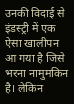उनकी विदाई से इंडस्ट्री में एक ऐसा खालीपन आ गया है जिसे भरना नामुमकिन है। लेकिन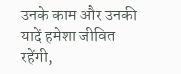उनके काम और उनकी यादें हमेशा जीवित रहेंगी,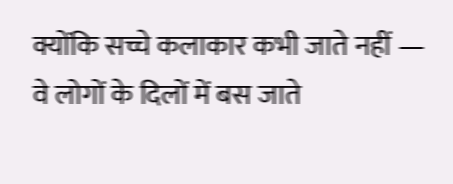क्योंकि सच्चे कलाकार कभी जाते नहीं — वे लोगों के दिलों में बस जाते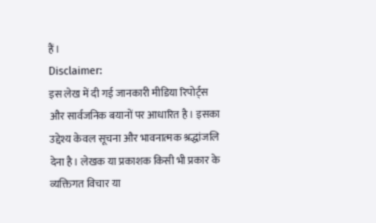हैं।
Disclaimer:
इस लेख में दी गई जानकारी मीडिया रिपोर्ट्स और सार्वजनिक बयानों पर आधारित है। इसका उद्देश्य केवल सूचना और भावनात्मक श्रद्धांजलि देना है। लेखक या प्रकाशक किसी भी प्रकार के व्यक्तिगत विचार या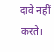दावे नहीं करते।